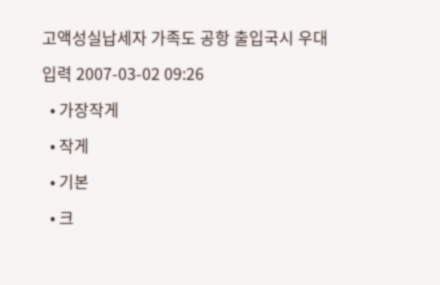고액성실납세자 가족도 공항 출입국시 우대

입력 2007-03-02 09:26

  • 가장작게

  • 작게

  • 기본

  • 크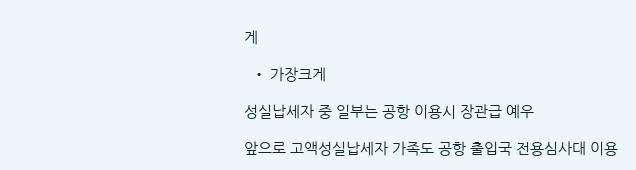게

  • 가장크게

성실납세자 중 일부는 공항 이용시 장관급 예우

앞으로 고액성실납세자 가족도 공항 출입국 전용심사대 이용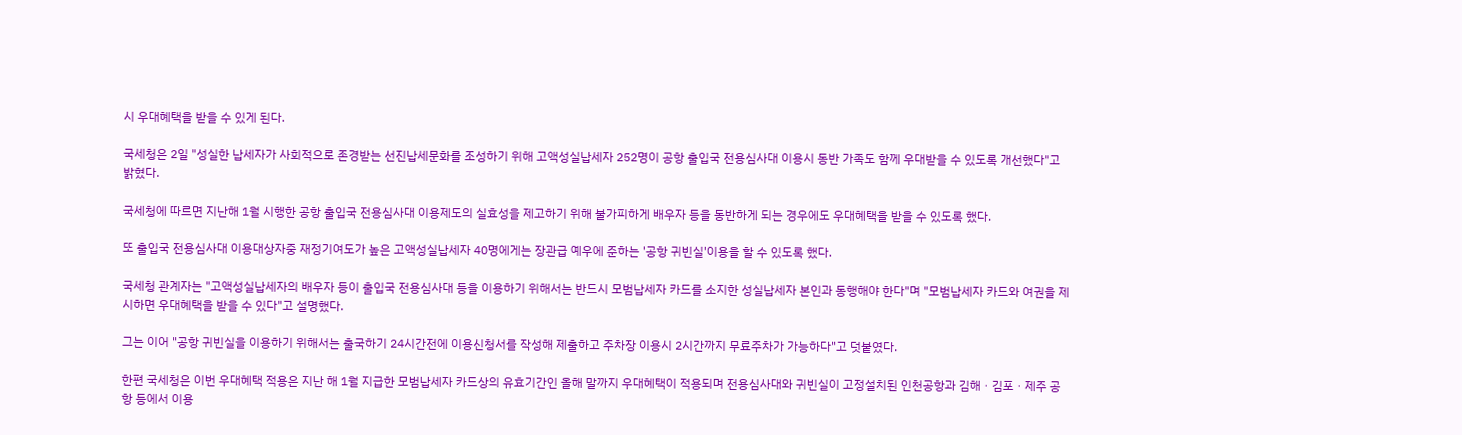시 우대혜택을 받을 수 있게 된다.

국세청은 2일 "성실한 납세자가 사회적으로 존경받는 선진납세문화를 조성하기 위해 고액성실납세자 252명이 공항 출입국 전용심사대 이용시 동반 가족도 함께 우대받을 수 있도록 개선했다"고 밝혔다.

국세청에 따르면 지난해 1월 시행한 공항 출입국 전용심사대 이용제도의 실효성을 제고하기 위해 불가피하게 배우자 등을 동반하게 되는 경우에도 우대혜택을 받을 수 있도록 했다.

또 출입국 전용심사대 이용대상자중 재정기여도가 높은 고액성실납세자 40명에게는 장관급 예우에 준하는 '공항 귀빈실'이용을 할 수 있도록 했다.

국세청 관계자는 "고액성실납세자의 배우자 등이 출입국 전용심사대 등을 이용하기 위해서는 반드시 모범납세자 카드를 소지한 성실납세자 본인과 동행해야 한다"며 "모범납세자 카드와 여권을 제시하면 우대혜택을 받을 수 있다"고 설명했다.

그는 이어 "공항 귀빈실을 이용하기 위해서는 출국하기 24시간전에 이용신청서를 작성해 제출하고 주차장 이용시 2시간까지 무료주차가 가능하다"고 덧붙였다.

한편 국세청은 이번 우대혜택 적용은 지난 해 1월 지급한 모범납세자 카드상의 유효기간인 올해 말까지 우대혜택이 적용되며 전용심사대와 귀빈실이 고정설치된 인천공항과 김해ㆍ김포ㆍ제주 공항 등에서 이용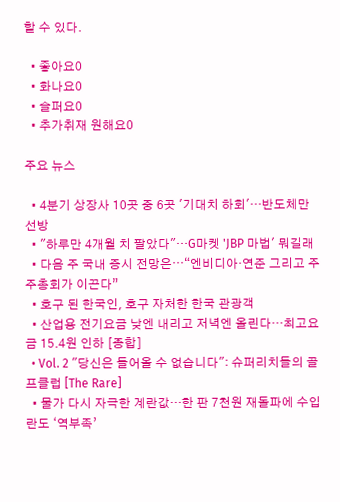할 수 있다.

  • 좋아요0
  • 화나요0
  • 슬퍼요0
  • 추가취재 원해요0

주요 뉴스

  • 4분기 상장사 10곳 중 6곳 '기대치 하회'…반도체만 선방
  • "하루만 4개월 치 팔았다"…G마켓 'JBP 마법' 뭐길래
  • 다음 주 국내 증시 전망은⋯“엔비디아·연준 그리고 주주총회가 이끈다”
  • 호구 된 한국인, 호구 자처한 한국 관광객
  • 산업용 전기요금 낮엔 내리고 저녁엔 올린다…최고요금 15.4원 인하 [종합]
  • Vol. 2 "당신은 들어올 수 없습니다": 슈퍼리치들의 골프클럽 [The Rare]
  • 물가 다시 자극한 계란값…한 판 7천원 재돌파에 수입란도 ‘역부족’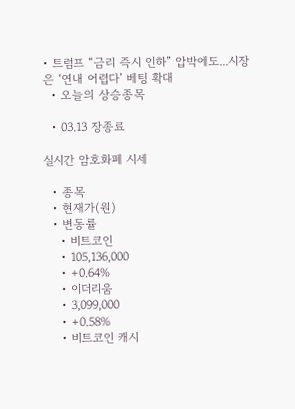• 트럼프 “금리 즉시 인하” 압박에도...시장은 ‘연내 어렵다’ 베팅 확대
  • 오늘의 상승종목

  • 03.13 장종료

실시간 암호화폐 시세

  • 종목
  • 현재가(원)
  • 변동률
    • 비트코인
    • 105,136,000
    • +0.64%
    • 이더리움
    • 3,099,000
    • +0.58%
    • 비트코인 캐시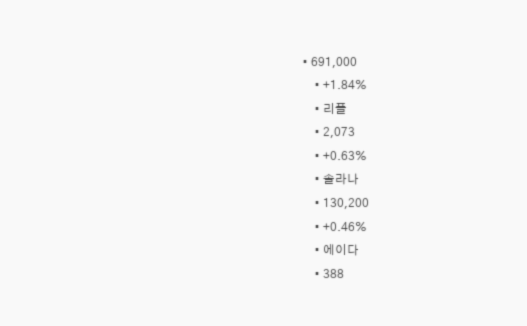• 691,000
    • +1.84%
    • 리플
    • 2,073
    • +0.63%
    • 솔라나
    • 130,200
    • +0.46%
    • 에이다
    • 388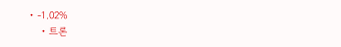• -1.02%
    • 트론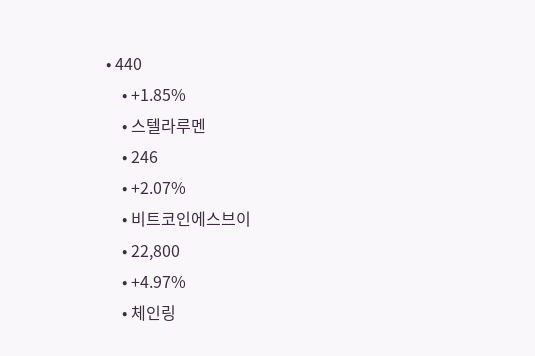• 440
    • +1.85%
    • 스텔라루멘
    • 246
    • +2.07%
    • 비트코인에스브이
    • 22,800
    • +4.97%
    • 체인링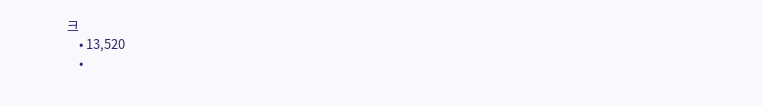크
    • 13,520
    •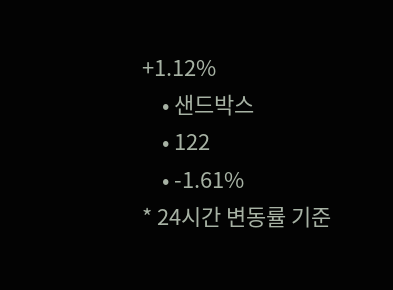+1.12%
    • 샌드박스
    • 122
    • -1.61%
* 24시간 변동률 기준